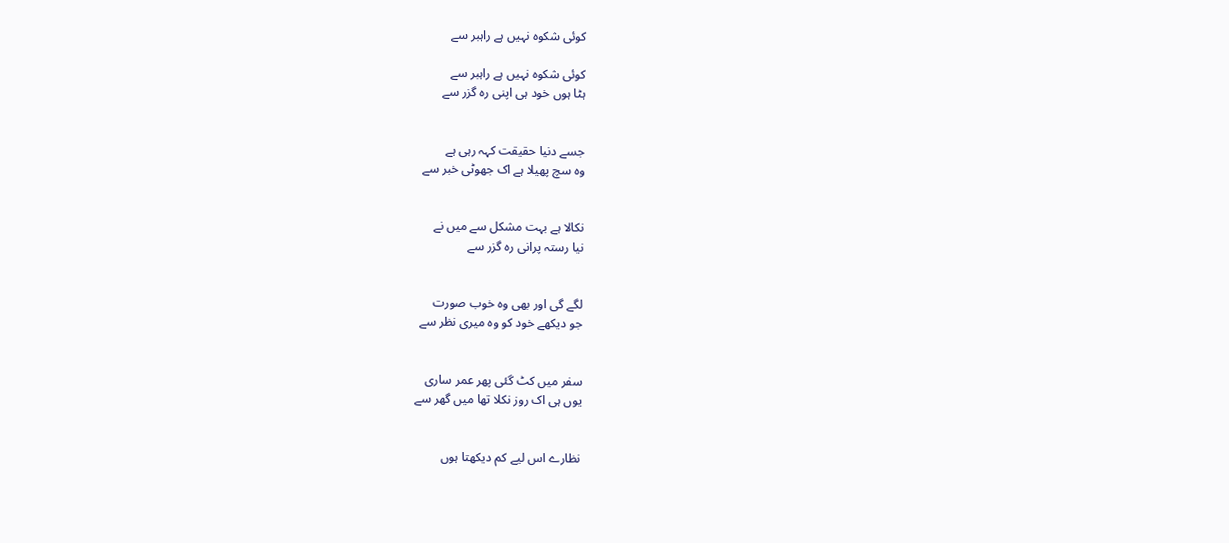کوئی شکوہ نہیں ہے راہبر سے

کوئی شکوہ نہیں ہے راہبر سے
ہٹا ہوں خود ہی اپنی رہ گزر سے


جسے دنیا حقیقت کہہ رہی ہے
وہ سچ پھیلا ہے اک جھوٹی خبر سے


نکالا ہے بہت مشکل سے میں نے
نیا رستہ پرانی رہ گزر سے


لگے گی اور بھی وہ خوب صورت
جو دیکھے خود کو وہ میری نظر سے


سفر میں کٹ گئی پھر عمر ساری
یوں ہی اک روز نکلا تھا میں گھر سے


نظارے اس لیے کم دیکھتا ہوں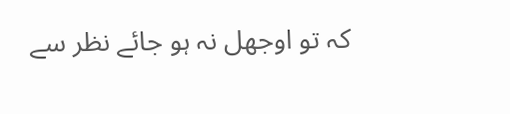کہ تو اوجھل نہ ہو جائے نظر سے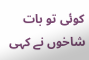کوئی تو بات شاخوں نے کہی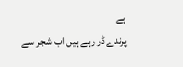ہے
پرندے ڈر رہے ہیں اب شجر سے